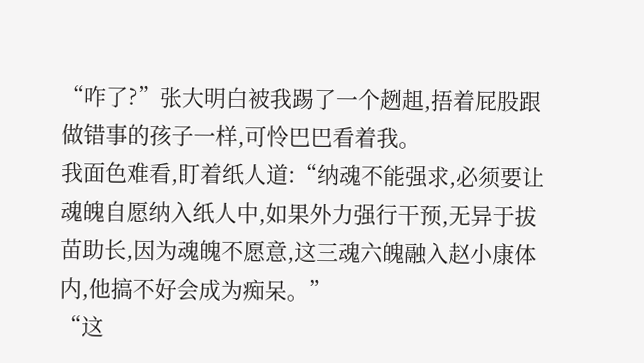“咋了?”张大明白被我踢了一个趔趄,捂着屁股跟做错事的孩子一样,可怜巴巴看着我。
我面色难看,盯着纸人道:“纳魂不能强求,必须要让魂魄自愿纳入纸人中,如果外力强行干预,无异于拔苗助长,因为魂魄不愿意,这三魂六魄融入赵小康体内,他搞不好会成为痴呆。”
“这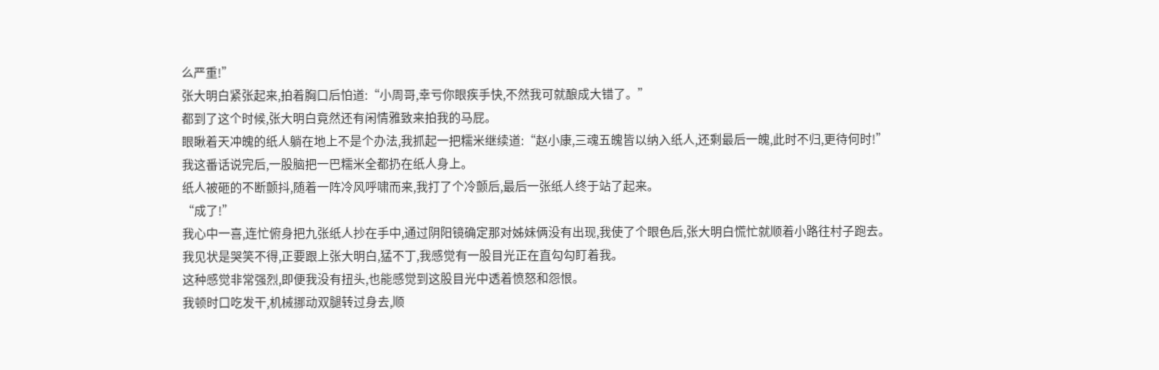么严重!”
张大明白紧张起来,拍着胸口后怕道:“小周哥,幸亏你眼疾手快,不然我可就酿成大错了。”
都到了这个时候,张大明白竟然还有闲情雅致来拍我的马屁。
眼瞅着天冲魄的纸人躺在地上不是个办法,我抓起一把糯米继续道:“赵小康,三魂五魄皆以纳入纸人,还剩最后一魄,此时不归,更待何时!”
我这番话说完后,一股脑把一巴糯米全都扔在纸人身上。
纸人被砸的不断颤抖,随着一阵冷风呼啸而来,我打了个冷颤后,最后一张纸人终于站了起来。
“成了!”
我心中一喜,连忙俯身把九张纸人抄在手中,通过阴阳镜确定那对姊妹俩没有出现,我使了个眼色后,张大明白慌忙就顺着小路往村子跑去。
我见状是哭笑不得,正要跟上张大明白,猛不丁,我感觉有一股目光正在直勾勾盯着我。
这种感觉非常强烈,即便我没有扭头,也能感觉到这股目光中透着愤怒和怨恨。
我顿时口吃发干,机械挪动双腿转过身去,顺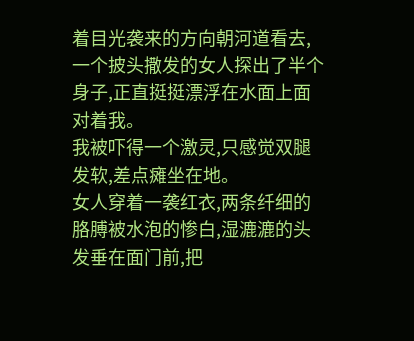着目光袭来的方向朝河道看去,一个披头撒发的女人探出了半个身子,正直挺挺漂浮在水面上面对着我。
我被吓得一个激灵,只感觉双腿发软,差点瘫坐在地。
女人穿着一袭红衣,两条纤细的胳膊被水泡的惨白,湿漉漉的头发垂在面门前,把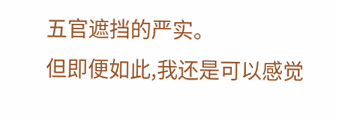五官遮挡的严实。
但即便如此,我还是可以感觉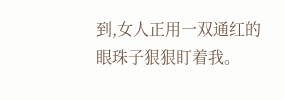到,女人正用一双通红的眼珠子狠狠盯着我。